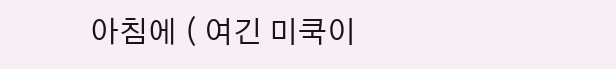아침에 ( 여긴 미쿡이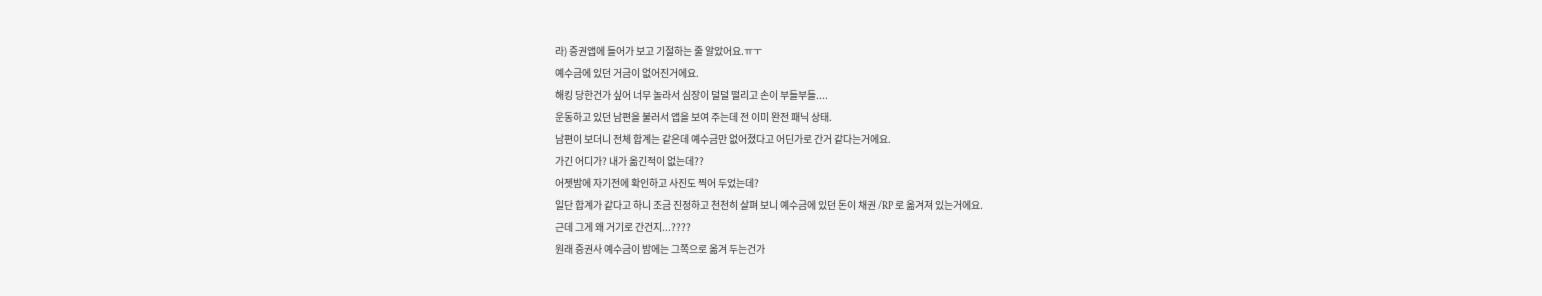라) 증권앱에 들어가 보고 기절하는 줄 알았어요.ㅠㅜ
예수금에 있던 거금이 없어진거에요.
해킹 당한건가 싶어 너무 놀라서 심장이 덜덜 떨리고 손이 부들부들....
운동하고 있던 남편을 불러서 앱을 보여 주는데 전 이미 완전 패닉 상태.
남편이 보더니 전체 합계는 같은데 예수금만 없어졌다고 어딘가로 간거 같다는거에요.
가긴 어디가? 내가 옮긴적이 없는데??
어젯밤에 자기전에 확인하고 사진도 찍어 두었는데?
일단 합계가 같다고 하니 조금 진정하고 천천히 살펴 보니 예수금에 있던 돈이 채권 /RP 로 옮겨져 있는거에요.
근데 그게 왜 거기로 간건지...????
원래 증권사 예수금이 밤에는 그쪽으로 옮겨 두는건가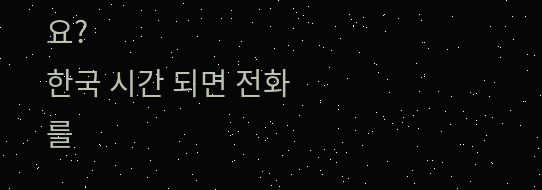요?
한국 시간 되면 전화를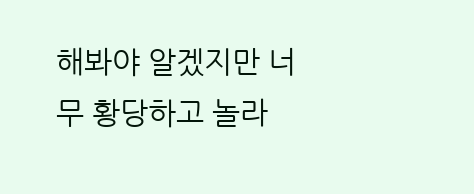해봐야 알겠지만 너무 황당하고 놀라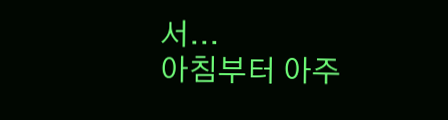서...
아침부터 아주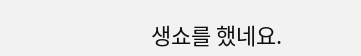생쇼를 했네요.